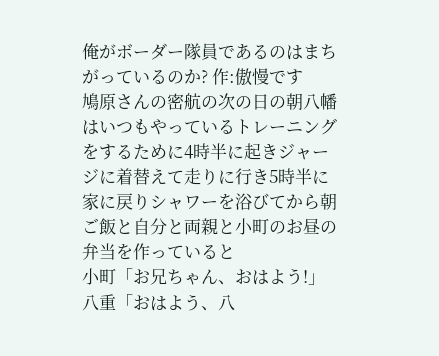俺がボーダー隊員であるのはまちがっているのか? 作:傲慢です
鳩原さんの密航の次の日の朝八幡はいつもやっているトレーニングをするために4時半に起きジャージに着替えて走りに行き5時半に家に戻りシャワーを浴びてから朝ご飯と自分と両親と小町のお昼の弁当を作っていると
小町「お兄ちゃん、おはよう!」
八重「おはよう、八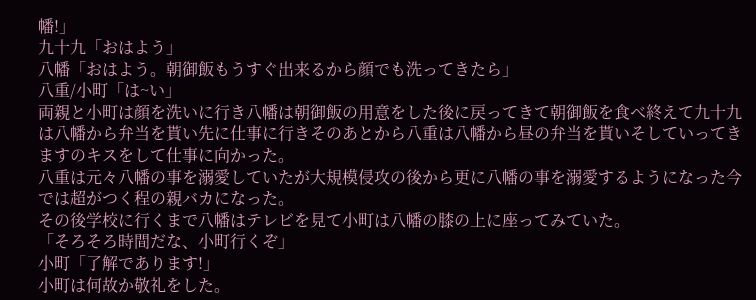幡!」
九十九「おはよう」
八幡「おはよう。朝御飯もうすぐ出来るから顔でも洗ってきたら」
八重/小町「は~い」
両親と小町は顔を洗いに行き八幡は朝御飯の用意をした後に戻ってきて朝御飯を食べ終えて九十九は八幡から弁当を貰い先に仕事に行きそのあとから八重は八幡から昼の弁当を貰いそしていってきますのキスをして仕事に向かった。
八重は元々八幡の事を溺愛していたが大規模侵攻の後から更に八幡の事を溺愛するようになった今では超がつく程の親バカになった。
その後学校に行くまで八幡はテレビを見て小町は八幡の膝の上に座ってみていた。
「そろそろ時間だな、小町行くぞ」
小町「了解であります!」
小町は何故か敬礼をした。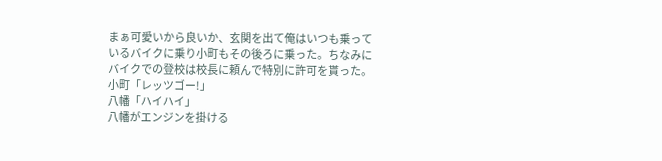まぁ可愛いから良いか、玄関を出て俺はいつも乗っているバイクに乗り小町もその後ろに乗った。ちなみにバイクでの登校は校長に頼んで特別に許可を貰った。
小町「レッツゴー!」
八幡「ハイハイ」
八幡がエンジンを掛ける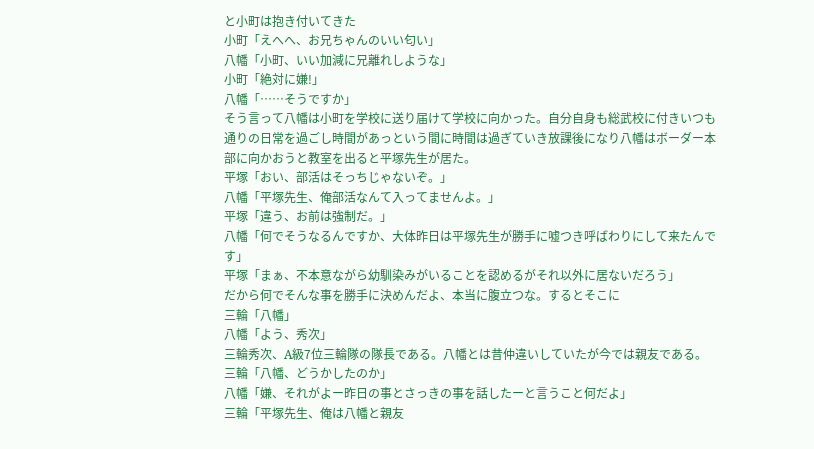と小町は抱き付いてきた
小町「えへへ、お兄ちゃんのいい匂い」
八幡「小町、いい加減に兄離れしような」
小町「絶対に嫌!」
八幡「……そうですか」
そう言って八幡は小町を学校に送り届けて学校に向かった。自分自身も総武校に付きいつも通りの日常を過ごし時間があっという間に時間は過ぎていき放課後になり八幡はボーダー本部に向かおうと教室を出ると平塚先生が居た。
平塚「おい、部活はそっちじゃないぞ。」
八幡「平塚先生、俺部活なんて入ってませんよ。」
平塚「違う、お前は強制だ。」
八幡「何でそうなるんですか、大体昨日は平塚先生が勝手に嘘つき呼ばわりにして来たんです」
平塚「まぁ、不本意ながら幼馴染みがいることを認めるがそれ以外に居ないだろう」
だから何でそんな事を勝手に決めんだよ、本当に腹立つな。するとそこに
三輪「八幡」
八幡「よう、秀次」
三輪秀次、A級7位三輪隊の隊長である。八幡とは昔仲違いしていたが今では親友である。
三輪「八幡、どうかしたのか」
八幡「嫌、それがよー昨日の事とさっきの事を話したーと言うこと何だよ」
三輪「平塚先生、俺は八幡と親友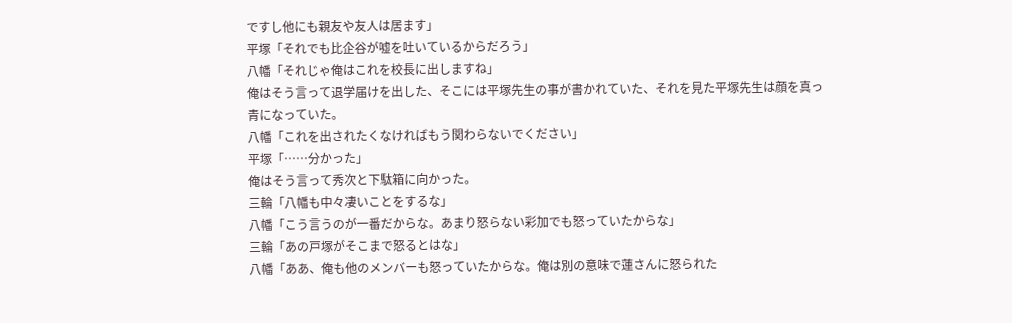ですし他にも親友や友人は居ます」
平塚「それでも比企谷が嘘を吐いているからだろう」
八幡「それじゃ俺はこれを校長に出しますね」
俺はそう言って退学届けを出した、そこには平塚先生の事が書かれていた、それを見た平塚先生は顔を真っ青になっていた。
八幡「これを出されたくなければもう関わらないでください」
平塚「……分かった」
俺はそう言って秀次と下駄箱に向かった。
三輪「八幡も中々凄いことをするな」
八幡「こう言うのが一番だからな。あまり怒らない彩加でも怒っていたからな」
三輪「あの戸塚がそこまで怒るとはな」
八幡「ああ、俺も他のメンバーも怒っていたからな。俺は別の意味で蓮さんに怒られた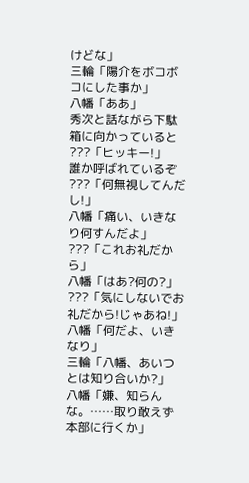けどな」
三輪「陽介をボコボコにした事か」
八幡「ああ」
秀次と話ながら下駄箱に向かっていると
???「ヒッキー!」
誰か呼ばれているぞ
???「何無視してんだし!」
八幡「痛い、いきなり何すんだよ」
???「これお礼だから」
八幡「はあ?何の?」
???「気にしないでお礼だから!じゃあね!」
八幡「何だよ、いきなり」
三輪「八幡、あいつとは知り合いか?」
八幡「嫌、知らんな。……取り敢えず本部に行くか」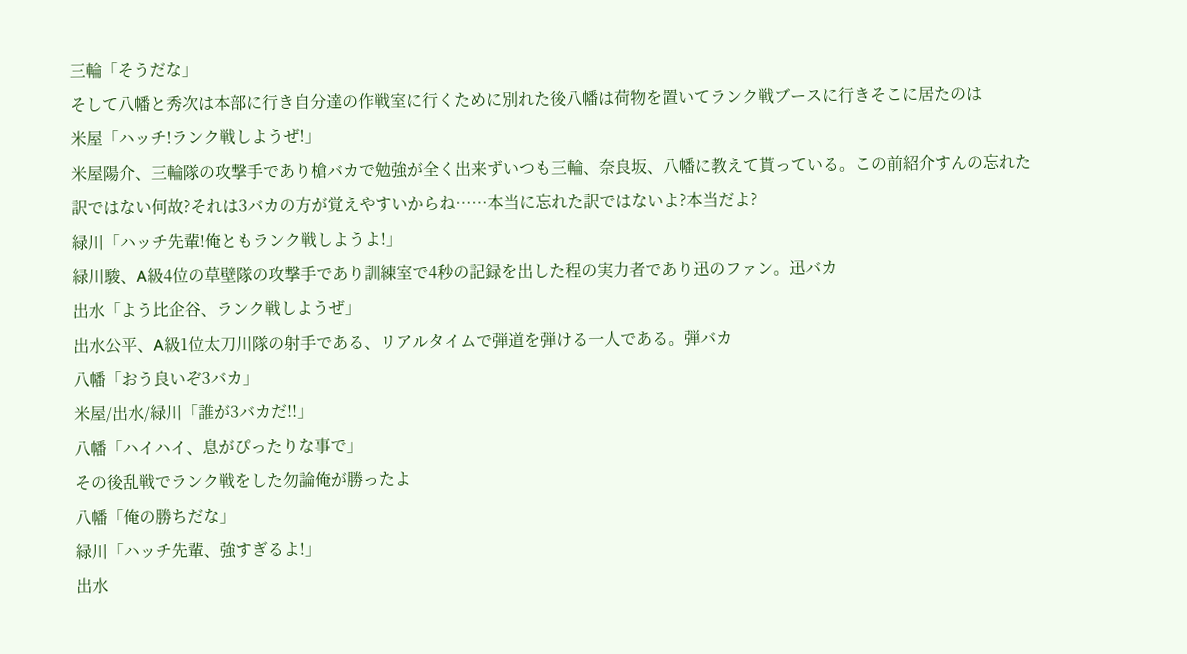三輪「そうだな」
そして八幡と秀次は本部に行き自分達の作戦室に行くために別れた後八幡は荷物を置いてランク戦ブースに行きそこに居たのは
米屋「ハッチ!ランク戦しようぜ!」
米屋陽介、三輪隊の攻撃手であり槍バカで勉強が全く出来ずいつも三輪、奈良坂、八幡に教えて貰っている。この前紹介すんの忘れた訳ではない何故?それは3バカの方が覚えやすいからね……本当に忘れた訳ではないよ?本当だよ?
緑川「ハッチ先輩!俺ともランク戦しようよ!」
緑川駿、A級4位の草壁隊の攻撃手であり訓練室で4秒の記録を出した程の実力者であり迅のファン。迅バカ
出水「よう比企谷、ランク戦しようぜ」
出水公平、A級1位太刀川隊の射手である、リアルタイムで弾道を弾ける一人である。弾バカ
八幡「おう良いぞ3バカ」
米屋/出水/緑川「誰が3バカだ!!」
八幡「ハイハイ、息がぴったりな事で」
その後乱戦でランク戦をした勿論俺が勝ったよ
八幡「俺の勝ちだな」
緑川「ハッチ先輩、強すぎるよ!」
出水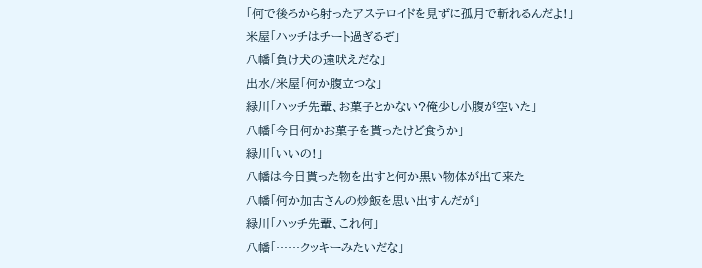「何で後ろから射ったアステロイドを見ずに孤月で斬れるんだよ!」
米屋「ハッチはチート過ぎるぞ」
八幡「負け犬の遠吠えだな」
出水/米屋「何か腹立つな」
緑川「ハッチ先輩、お菓子とかない?俺少し小腹が空いた」
八幡「今日何かお菓子を貰ったけど食うか」
緑川「いいの!」
八幡は今日貰った物を出すと何か黒い物体が出て来た
八幡「何か加古さんの炒飯を思い出すんだが」
緑川「ハッチ先輩、これ何」
八幡「……クッキーみたいだな」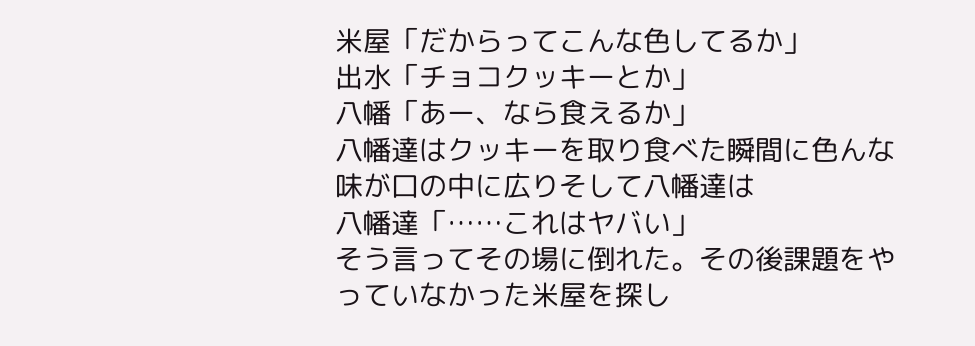米屋「だからってこんな色してるか」
出水「チョコクッキーとか」
八幡「あー、なら食えるか」
八幡達はクッキーを取り食べた瞬間に色んな味が口の中に広りそして八幡達は
八幡達「……これはヤバい」
そう言ってその場に倒れた。その後課題をやっていなかった米屋を探し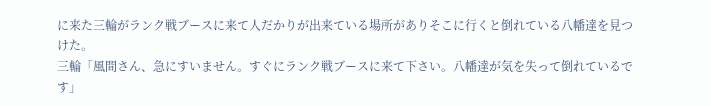に来た三輪がランク戦ブースに来て人だかりが出来ている場所がありそこに行くと倒れている八幡達を見つけた。
三輪「風間さん、急にすいません。すぐにランク戦ブースに来て下さい。八幡達が気を失って倒れているです」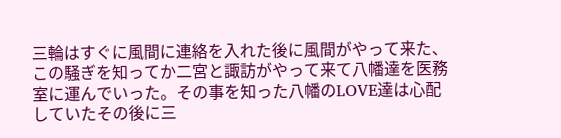三輪はすぐに風間に連絡を入れた後に風間がやって来た、この騒ぎを知ってか二宮と諏訪がやって来て八幡達を医務室に運んでいった。その事を知った八幡のLOVE達は心配していたその後に三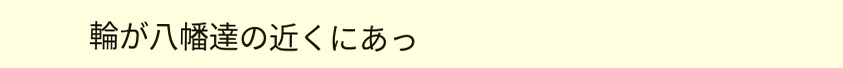輪が八幡達の近くにあっ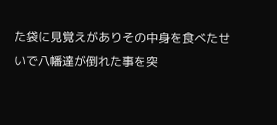た袋に見覚えがありその中身を食べたせいで八幡達が倒れた事を突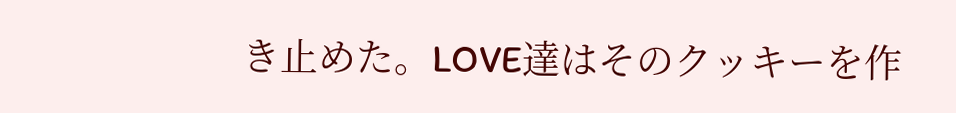き止めた。LOVE達はそのクッキーを作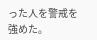った人を警戒を強めた。